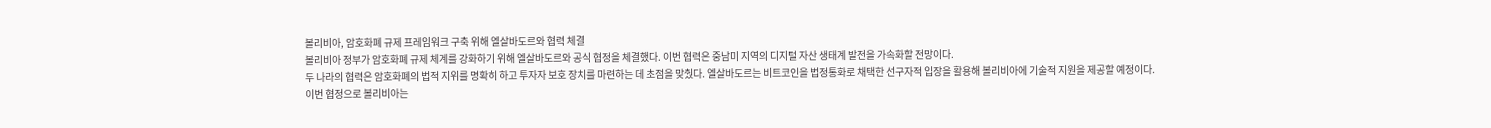볼리비아, 암호화폐 규제 프레임워크 구축 위해 엘살바도르와 협력 체결
볼리비아 정부가 암호화폐 규제 체계를 강화하기 위해 엘살바도르와 공식 협정을 체결했다. 이번 협력은 중남미 지역의 디지털 자산 생태계 발전을 가속화할 전망이다.
두 나라의 협력은 암호화폐의 법적 지위를 명확히 하고 투자자 보호 장치를 마련하는 데 초점을 맞췄다. 엘살바도르는 비트코인을 법정통화로 채택한 선구자적 입장을 활용해 볼리비아에 기술적 지원을 제공할 예정이다.
이번 협정으로 볼리비아는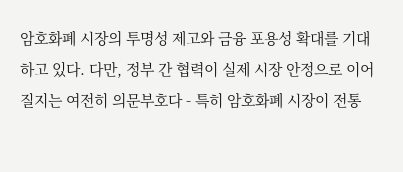암호화폐 시장의 투명성 제고와 금융 포용성 확대를 기대하고 있다. 다만, 정부 간 협력이 실제 시장 안정으로 이어질지는 여전히 의문부호다 - 특히 암호화폐 시장이 전통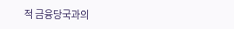적 금융당국과의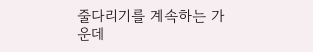줄다리기를 계속하는 가운데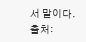서 말이다.
출처: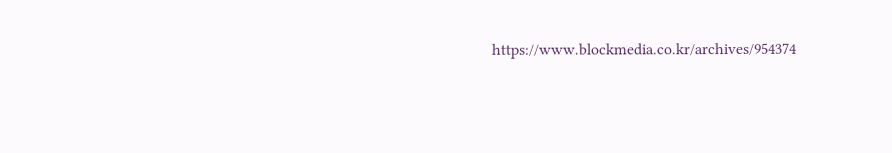https://www.blockmedia.co.kr/archives/954374